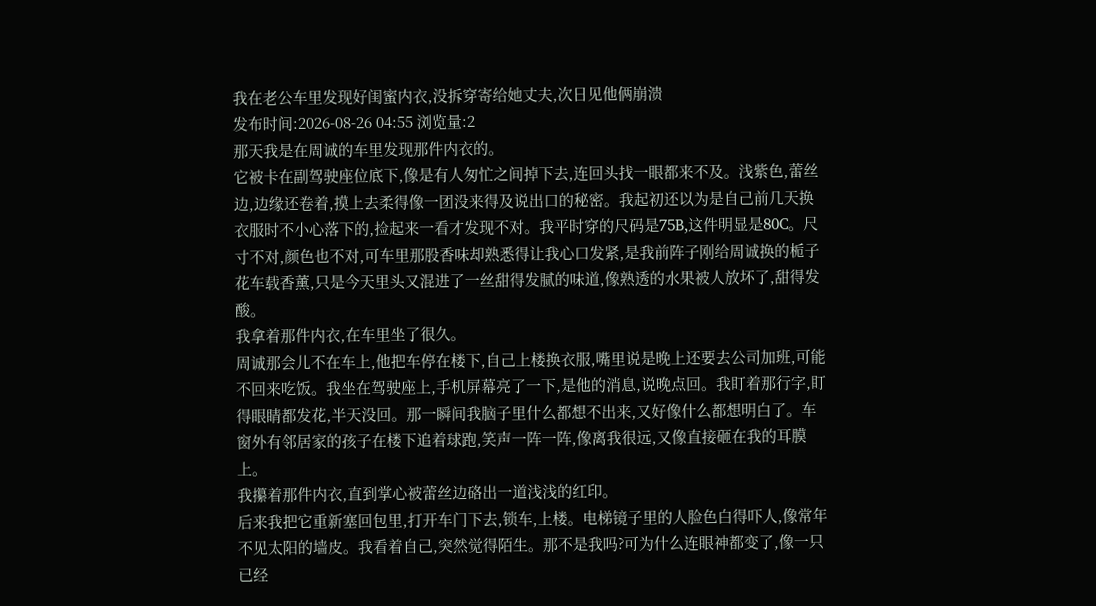我在老公车里发现好闺蜜内衣,没拆穿寄给她丈夫,次日见他俩崩溃
发布时间:2026-08-26 04:55 浏览量:2
那天我是在周诚的车里发现那件内衣的。
它被卡在副驾驶座位底下,像是有人匆忙之间掉下去,连回头找一眼都来不及。浅紫色,蕾丝边,边缘还卷着,摸上去柔得像一团没来得及说出口的秘密。我起初还以为是自己前几天换衣服时不小心落下的,捡起来一看才发现不对。我平时穿的尺码是75B,这件明显是80C。尺寸不对,颜色也不对,可车里那股香味却熟悉得让我心口发紧,是我前阵子刚给周诚换的栀子花车载香薰,只是今天里头又混进了一丝甜得发腻的味道,像熟透的水果被人放坏了,甜得发酸。
我拿着那件内衣,在车里坐了很久。
周诚那会儿不在车上,他把车停在楼下,自己上楼换衣服,嘴里说是晚上还要去公司加班,可能不回来吃饭。我坐在驾驶座上,手机屏幕亮了一下,是他的消息,说晚点回。我盯着那行字,盯得眼睛都发花,半天没回。那一瞬间我脑子里什么都想不出来,又好像什么都想明白了。车窗外有邻居家的孩子在楼下追着球跑,笑声一阵一阵,像离我很远,又像直接砸在我的耳膜上。
我攥着那件内衣,直到掌心被蕾丝边硌出一道浅浅的红印。
后来我把它重新塞回包里,打开车门下去,锁车,上楼。电梯镜子里的人脸色白得吓人,像常年不见太阳的墙皮。我看着自己,突然觉得陌生。那不是我吗?可为什么连眼神都变了,像一只已经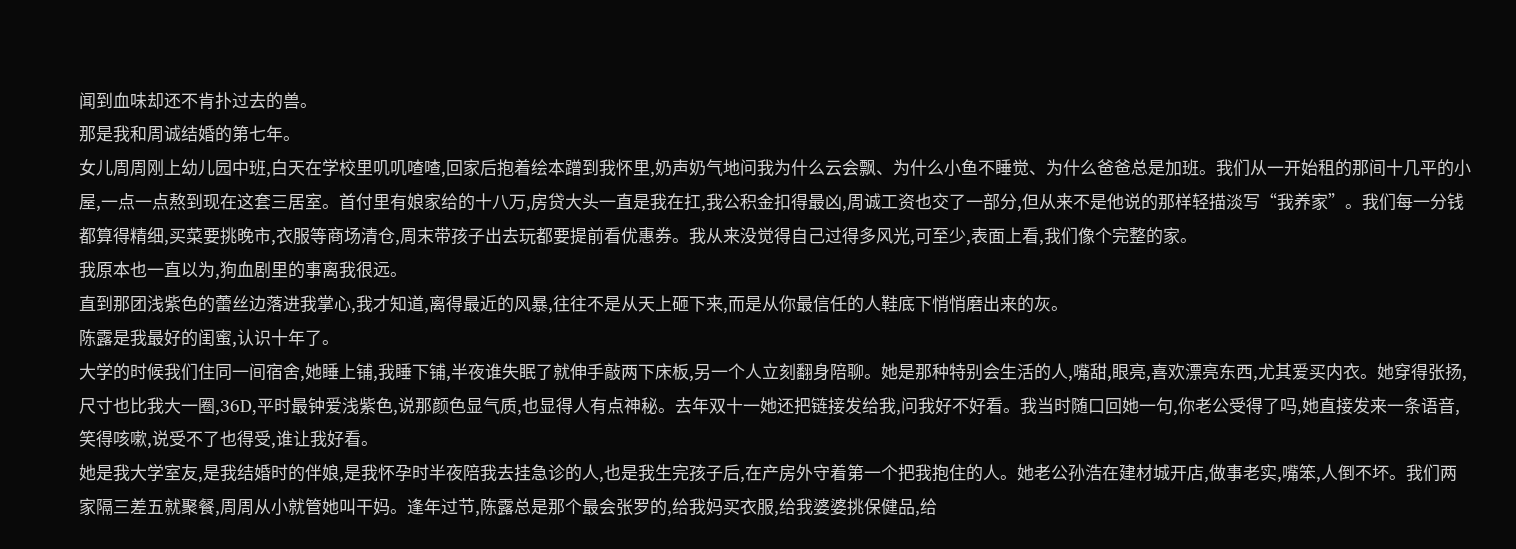闻到血味却还不肯扑过去的兽。
那是我和周诚结婚的第七年。
女儿周周刚上幼儿园中班,白天在学校里叽叽喳喳,回家后抱着绘本蹭到我怀里,奶声奶气地问我为什么云会飘、为什么小鱼不睡觉、为什么爸爸总是加班。我们从一开始租的那间十几平的小屋,一点一点熬到现在这套三居室。首付里有娘家给的十八万,房贷大头一直是我在扛,我公积金扣得最凶,周诚工资也交了一部分,但从来不是他说的那样轻描淡写“我养家”。我们每一分钱都算得精细,买菜要挑晚市,衣服等商场清仓,周末带孩子出去玩都要提前看优惠券。我从来没觉得自己过得多风光,可至少,表面上看,我们像个完整的家。
我原本也一直以为,狗血剧里的事离我很远。
直到那团浅紫色的蕾丝边落进我掌心,我才知道,离得最近的风暴,往往不是从天上砸下来,而是从你最信任的人鞋底下悄悄磨出来的灰。
陈露是我最好的闺蜜,认识十年了。
大学的时候我们住同一间宿舍,她睡上铺,我睡下铺,半夜谁失眠了就伸手敲两下床板,另一个人立刻翻身陪聊。她是那种特别会生活的人,嘴甜,眼亮,喜欢漂亮东西,尤其爱买内衣。她穿得张扬,尺寸也比我大一圈,36D,平时最钟爱浅紫色,说那颜色显气质,也显得人有点神秘。去年双十一她还把链接发给我,问我好不好看。我当时随口回她一句,你老公受得了吗,她直接发来一条语音,笑得咳嗽,说受不了也得受,谁让我好看。
她是我大学室友,是我结婚时的伴娘,是我怀孕时半夜陪我去挂急诊的人,也是我生完孩子后,在产房外守着第一个把我抱住的人。她老公孙浩在建材城开店,做事老实,嘴笨,人倒不坏。我们两家隔三差五就聚餐,周周从小就管她叫干妈。逢年过节,陈露总是那个最会张罗的,给我妈买衣服,给我婆婆挑保健品,给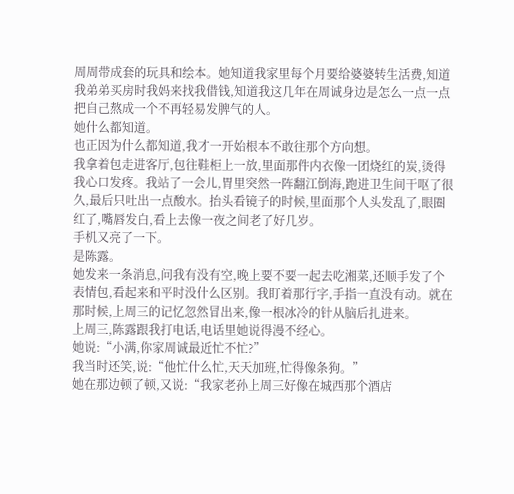周周带成套的玩具和绘本。她知道我家里每个月要给婆婆转生活费,知道我弟弟买房时我妈来找我借钱,知道我这几年在周诚身边是怎么一点一点把自己熬成一个不再轻易发脾气的人。
她什么都知道。
也正因为什么都知道,我才一开始根本不敢往那个方向想。
我拿着包走进客厅,包往鞋柜上一放,里面那件内衣像一团烧红的炭,烫得我心口发疼。我站了一会儿,胃里突然一阵翻江倒海,跑进卫生间干呕了很久,最后只吐出一点酸水。抬头看镜子的时候,里面那个人头发乱了,眼圈红了,嘴唇发白,看上去像一夜之间老了好几岁。
手机又亮了一下。
是陈露。
她发来一条消息,问我有没有空,晚上要不要一起去吃湘菜,还顺手发了个表情包,看起来和平时没什么区别。我盯着那行字,手指一直没有动。就在那时候,上周三的记忆忽然冒出来,像一根冰冷的针从脑后扎进来。
上周三,陈露跟我打电话,电话里她说得漫不经心。
她说:“小满,你家周诚最近忙不忙?”
我当时还笑,说:“他忙什么忙,天天加班,忙得像条狗。”
她在那边顿了顿,又说:“我家老孙上周三好像在城西那个酒店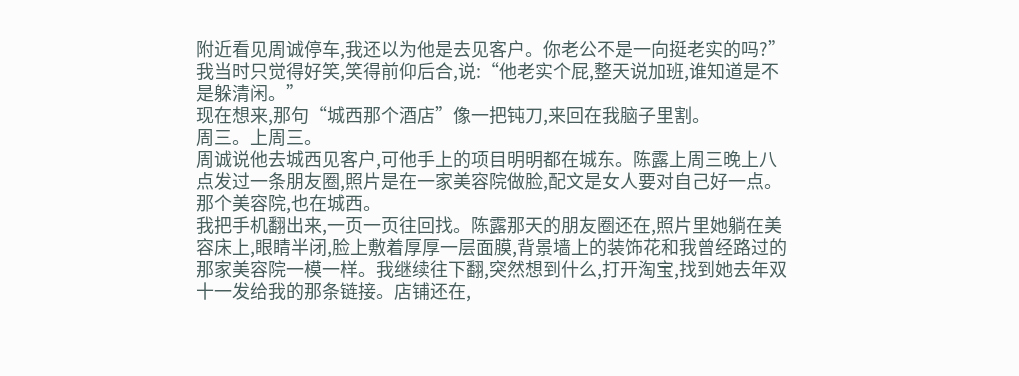附近看见周诚停车,我还以为他是去见客户。你老公不是一向挺老实的吗?”
我当时只觉得好笑,笑得前仰后合,说:“他老实个屁,整天说加班,谁知道是不是躲清闲。”
现在想来,那句“城西那个酒店”像一把钝刀,来回在我脑子里割。
周三。上周三。
周诚说他去城西见客户,可他手上的项目明明都在城东。陈露上周三晚上八点发过一条朋友圈,照片是在一家美容院做脸,配文是女人要对自己好一点。那个美容院,也在城西。
我把手机翻出来,一页一页往回找。陈露那天的朋友圈还在,照片里她躺在美容床上,眼睛半闭,脸上敷着厚厚一层面膜,背景墙上的装饰花和我曾经路过的那家美容院一模一样。我继续往下翻,突然想到什么,打开淘宝,找到她去年双十一发给我的那条链接。店铺还在,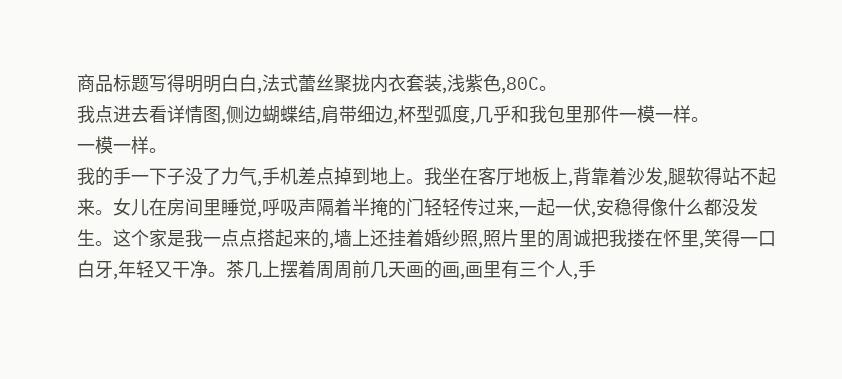商品标题写得明明白白,法式蕾丝聚拢内衣套装,浅紫色,80C。
我点进去看详情图,侧边蝴蝶结,肩带细边,杯型弧度,几乎和我包里那件一模一样。
一模一样。
我的手一下子没了力气,手机差点掉到地上。我坐在客厅地板上,背靠着沙发,腿软得站不起来。女儿在房间里睡觉,呼吸声隔着半掩的门轻轻传过来,一起一伏,安稳得像什么都没发生。这个家是我一点点搭起来的,墙上还挂着婚纱照,照片里的周诚把我搂在怀里,笑得一口白牙,年轻又干净。茶几上摆着周周前几天画的画,画里有三个人,手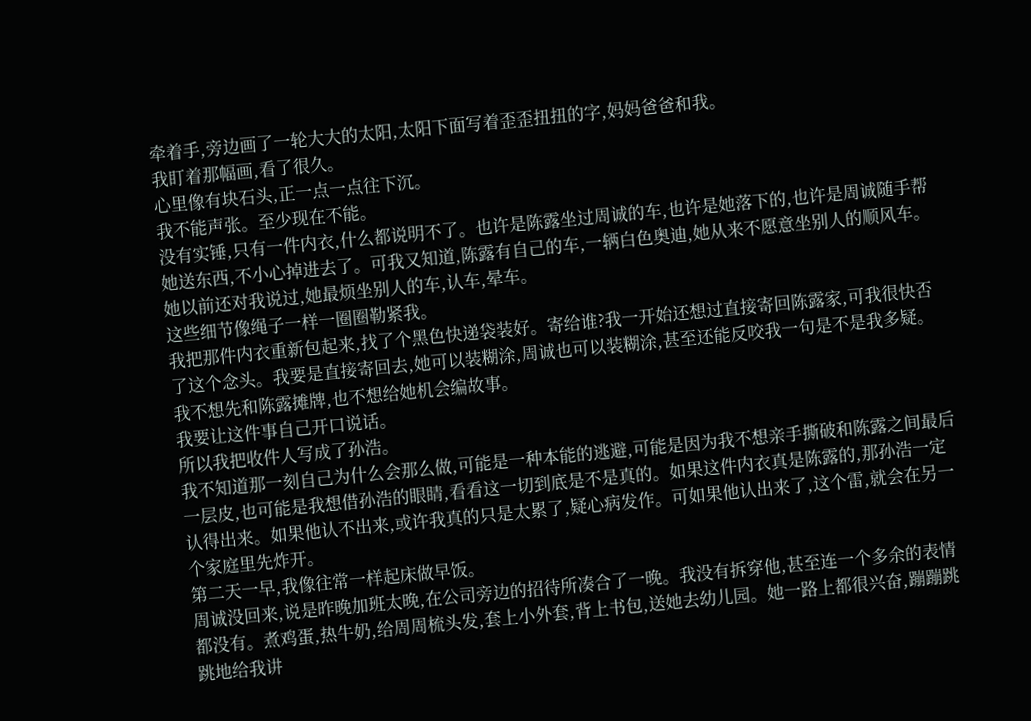牵着手,旁边画了一轮大大的太阳,太阳下面写着歪歪扭扭的字,妈妈爸爸和我。
我盯着那幅画,看了很久。
心里像有块石头,正一点一点往下沉。
我不能声张。至少现在不能。
没有实锤,只有一件内衣,什么都说明不了。也许是陈露坐过周诚的车,也许是她落下的,也许是周诚随手帮她送东西,不小心掉进去了。可我又知道,陈露有自己的车,一辆白色奥迪,她从来不愿意坐别人的顺风车。她以前还对我说过,她最烦坐别人的车,认车,晕车。
这些细节像绳子一样一圈圈勒紧我。
我把那件内衣重新包起来,找了个黑色快递袋装好。寄给谁?我一开始还想过直接寄回陈露家,可我很快否了这个念头。我要是直接寄回去,她可以装糊涂,周诚也可以装糊涂,甚至还能反咬我一句是不是我多疑。我不想先和陈露摊牌,也不想给她机会编故事。
我要让这件事自己开口说话。
所以我把收件人写成了孙浩。
我不知道那一刻自己为什么会那么做,可能是一种本能的逃避,可能是因为我不想亲手撕破和陈露之间最后一层皮,也可能是我想借孙浩的眼睛,看看这一切到底是不是真的。如果这件内衣真是陈露的,那孙浩一定认得出来。如果他认不出来,或许我真的只是太累了,疑心病发作。可如果他认出来了,这个雷,就会在另一个家庭里先炸开。
第二天一早,我像往常一样起床做早饭。
周诚没回来,说是昨晚加班太晚,在公司旁边的招待所凑合了一晚。我没有拆穿他,甚至连一个多余的表情都没有。煮鸡蛋,热牛奶,给周周梳头发,套上小外套,背上书包,送她去幼儿园。她一路上都很兴奋,蹦蹦跳跳地给我讲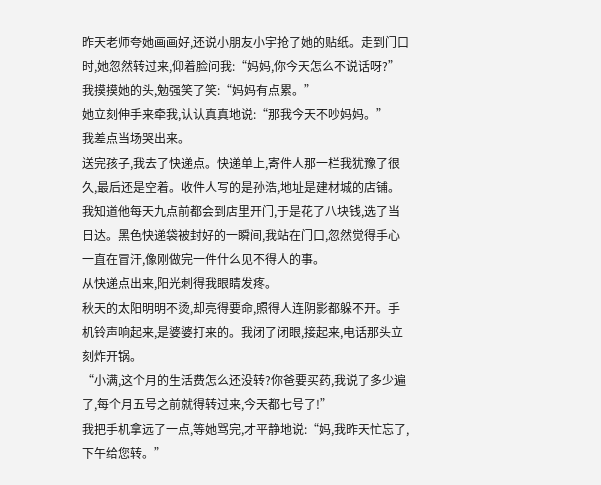昨天老师夸她画画好,还说小朋友小宇抢了她的贴纸。走到门口时,她忽然转过来,仰着脸问我:“妈妈,你今天怎么不说话呀?”
我摸摸她的头,勉强笑了笑:“妈妈有点累。”
她立刻伸手来牵我,认认真真地说:“那我今天不吵妈妈。”
我差点当场哭出来。
送完孩子,我去了快递点。快递单上,寄件人那一栏我犹豫了很久,最后还是空着。收件人写的是孙浩,地址是建材城的店铺。我知道他每天九点前都会到店里开门,于是花了八块钱,选了当日达。黑色快递袋被封好的一瞬间,我站在门口,忽然觉得手心一直在冒汗,像刚做完一件什么见不得人的事。
从快递点出来,阳光刺得我眼睛发疼。
秋天的太阳明明不烫,却亮得要命,照得人连阴影都躲不开。手机铃声响起来,是婆婆打来的。我闭了闭眼,接起来,电话那头立刻炸开锅。
“小满,这个月的生活费怎么还没转?你爸要买药,我说了多少遍了,每个月五号之前就得转过来,今天都七号了!”
我把手机拿远了一点,等她骂完,才平静地说:“妈,我昨天忙忘了,下午给您转。”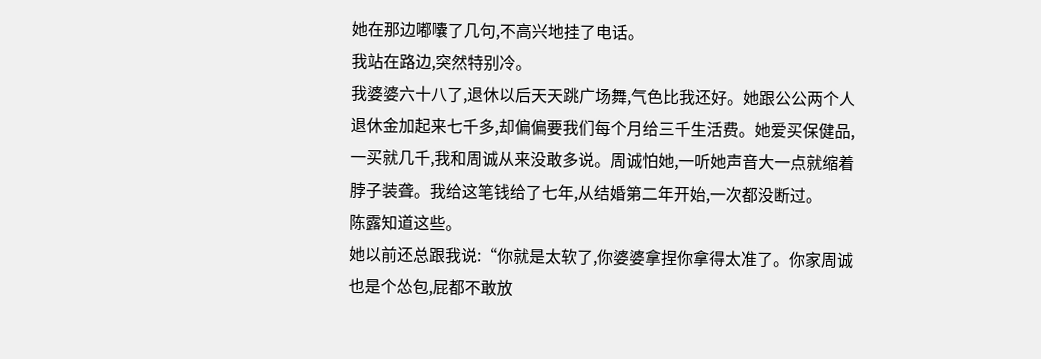她在那边嘟囔了几句,不高兴地挂了电话。
我站在路边,突然特别冷。
我婆婆六十八了,退休以后天天跳广场舞,气色比我还好。她跟公公两个人退休金加起来七千多,却偏偏要我们每个月给三千生活费。她爱买保健品,一买就几千,我和周诚从来没敢多说。周诚怕她,一听她声音大一点就缩着脖子装聋。我给这笔钱给了七年,从结婚第二年开始,一次都没断过。
陈露知道这些。
她以前还总跟我说:“你就是太软了,你婆婆拿捏你拿得太准了。你家周诚也是个怂包,屁都不敢放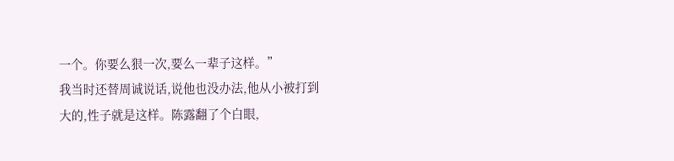一个。你要么狠一次,要么一辈子这样。”
我当时还替周诚说话,说他也没办法,他从小被打到大的,性子就是这样。陈露翻了个白眼,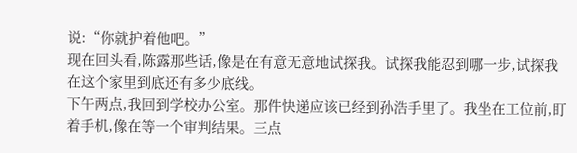说:“你就护着他吧。”
现在回头看,陈露那些话,像是在有意无意地试探我。试探我能忍到哪一步,试探我在这个家里到底还有多少底线。
下午两点,我回到学校办公室。那件快递应该已经到孙浩手里了。我坐在工位前,盯着手机,像在等一个审判结果。三点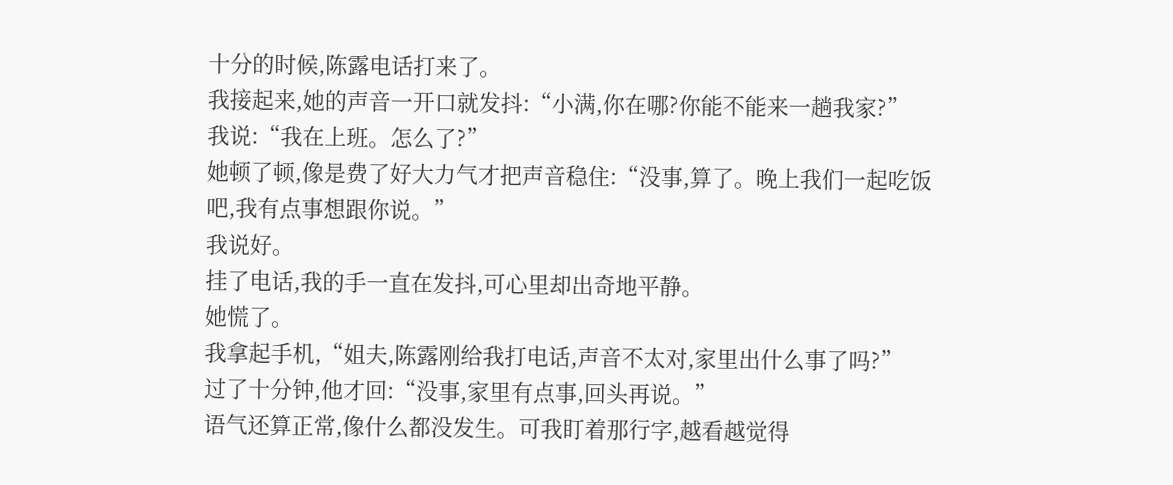十分的时候,陈露电话打来了。
我接起来,她的声音一开口就发抖:“小满,你在哪?你能不能来一趟我家?”
我说:“我在上班。怎么了?”
她顿了顿,像是费了好大力气才把声音稳住:“没事,算了。晚上我们一起吃饭吧,我有点事想跟你说。”
我说好。
挂了电话,我的手一直在发抖,可心里却出奇地平静。
她慌了。
我拿起手机,“姐夫,陈露刚给我打电话,声音不太对,家里出什么事了吗?”
过了十分钟,他才回:“没事,家里有点事,回头再说。”
语气还算正常,像什么都没发生。可我盯着那行字,越看越觉得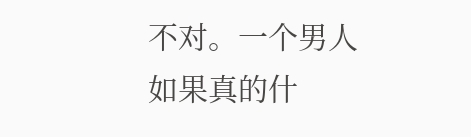不对。一个男人如果真的什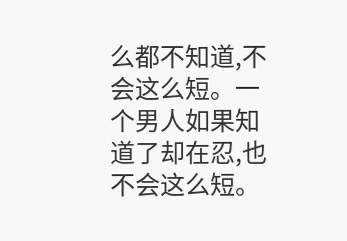么都不知道,不会这么短。一个男人如果知道了却在忍,也不会这么短。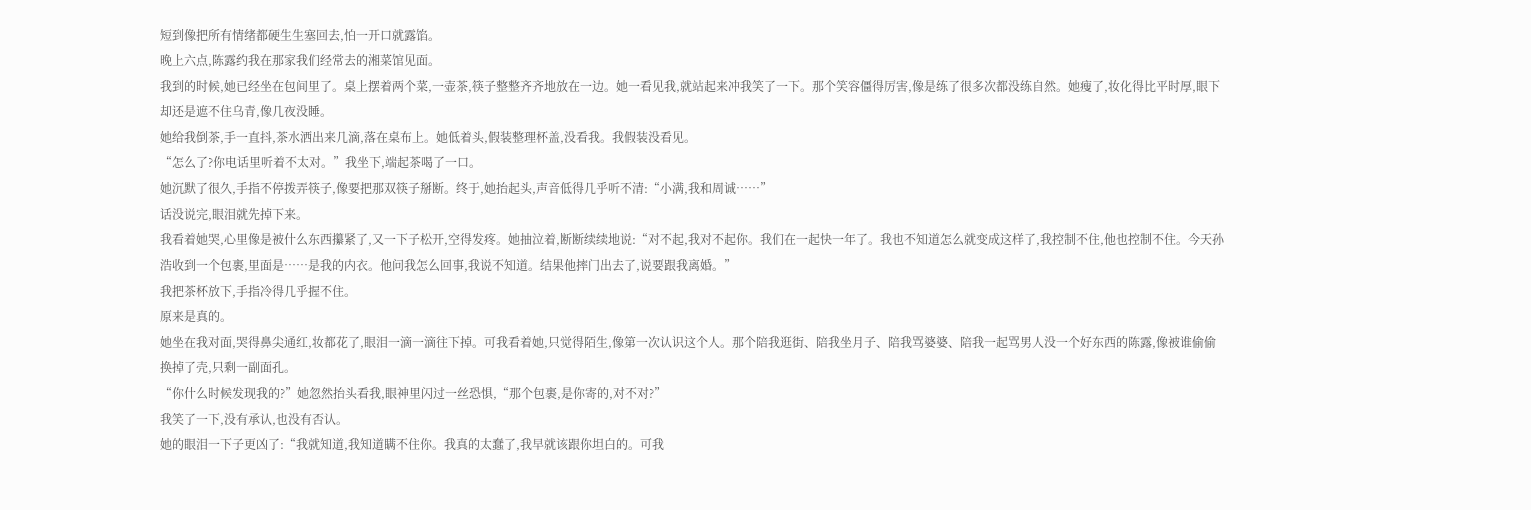短到像把所有情绪都硬生生塞回去,怕一开口就露馅。
晚上六点,陈露约我在那家我们经常去的湘菜馆见面。
我到的时候,她已经坐在包间里了。桌上摆着两个菜,一壶茶,筷子整整齐齐地放在一边。她一看见我,就站起来冲我笑了一下。那个笑容僵得厉害,像是练了很多次都没练自然。她瘦了,妆化得比平时厚,眼下却还是遮不住乌青,像几夜没睡。
她给我倒茶,手一直抖,茶水洒出来几滴,落在桌布上。她低着头,假装整理杯盖,没看我。我假装没看见。
“怎么了?你电话里听着不太对。”我坐下,端起茶喝了一口。
她沉默了很久,手指不停拨弄筷子,像要把那双筷子掰断。终于,她抬起头,声音低得几乎听不清:“小满,我和周诚……”
话没说完,眼泪就先掉下来。
我看着她哭,心里像是被什么东西攥紧了,又一下子松开,空得发疼。她抽泣着,断断续续地说:“对不起,我对不起你。我们在一起快一年了。我也不知道怎么就变成这样了,我控制不住,他也控制不住。今天孙浩收到一个包裹,里面是……是我的内衣。他问我怎么回事,我说不知道。结果他摔门出去了,说要跟我离婚。”
我把茶杯放下,手指冷得几乎握不住。
原来是真的。
她坐在我对面,哭得鼻尖通红,妆都花了,眼泪一滴一滴往下掉。可我看着她,只觉得陌生,像第一次认识这个人。那个陪我逛街、陪我坐月子、陪我骂婆婆、陪我一起骂男人没一个好东西的陈露,像被谁偷偷换掉了壳,只剩一副面孔。
“你什么时候发现我的?”她忽然抬头看我,眼神里闪过一丝恐惧,“那个包裹,是你寄的,对不对?”
我笑了一下,没有承认,也没有否认。
她的眼泪一下子更凶了:“我就知道,我知道瞒不住你。我真的太蠢了,我早就该跟你坦白的。可我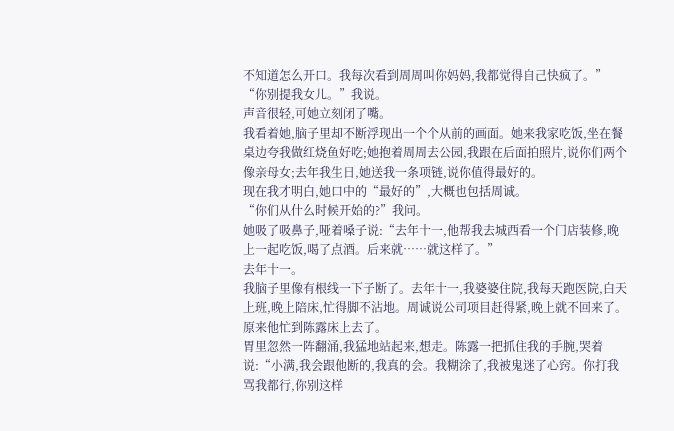不知道怎么开口。我每次看到周周叫你妈妈,我都觉得自己快疯了。”
“你别提我女儿。”我说。
声音很轻,可她立刻闭了嘴。
我看着她,脑子里却不断浮现出一个个从前的画面。她来我家吃饭,坐在餐桌边夸我做红烧鱼好吃;她抱着周周去公园,我跟在后面拍照片,说你们两个像亲母女;去年我生日,她送我一条项链,说你值得最好的。
现在我才明白,她口中的“最好的”,大概也包括周诚。
“你们从什么时候开始的?”我问。
她吸了吸鼻子,哑着嗓子说:“去年十一,他帮我去城西看一个门店装修,晚上一起吃饭,喝了点酒。后来就……就这样了。”
去年十一。
我脑子里像有根线一下子断了。去年十一,我婆婆住院,我每天跑医院,白天上班,晚上陪床,忙得脚不沾地。周诚说公司项目赶得紧,晚上就不回来了。原来他忙到陈露床上去了。
胃里忽然一阵翻涌,我猛地站起来,想走。陈露一把抓住我的手腕,哭着说:“小满,我会跟他断的,我真的会。我糊涂了,我被鬼迷了心窍。你打我骂我都行,你别这样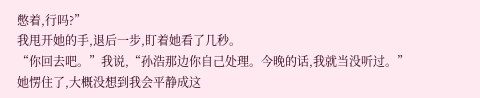憋着,行吗?”
我甩开她的手,退后一步,盯着她看了几秒。
“你回去吧。”我说,“孙浩那边你自己处理。今晚的话,我就当没听过。”
她愣住了,大概没想到我会平静成这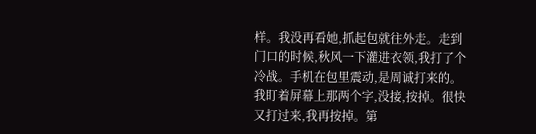样。我没再看她,抓起包就往外走。走到门口的时候,秋风一下灌进衣领,我打了个冷战。手机在包里震动,是周诚打来的。我盯着屏幕上那两个字,没接,按掉。很快又打过来,我再按掉。第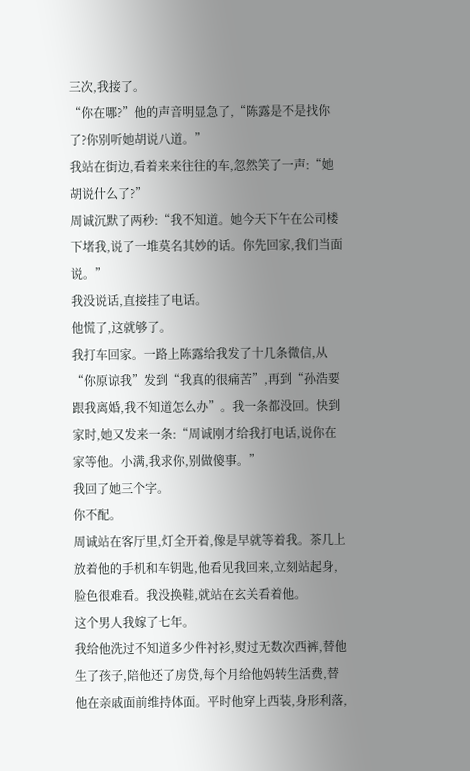三次,我接了。
“你在哪?”他的声音明显急了,“陈露是不是找你了?你别听她胡说八道。”
我站在街边,看着来来往往的车,忽然笑了一声:“她胡说什么了?”
周诚沉默了两秒:“我不知道。她今天下午在公司楼下堵我,说了一堆莫名其妙的话。你先回家,我们当面说。”
我没说话,直接挂了电话。
他慌了,这就够了。
我打车回家。一路上陈露给我发了十几条微信,从“你原谅我”发到“我真的很痛苦”,再到“孙浩要跟我离婚,我不知道怎么办”。我一条都没回。快到家时,她又发来一条:“周诚刚才给我打电话,说你在家等他。小满,我求你,别做傻事。”
我回了她三个字。
你不配。
周诚站在客厅里,灯全开着,像是早就等着我。茶几上放着他的手机和车钥匙,他看见我回来,立刻站起身,脸色很难看。我没换鞋,就站在玄关看着他。
这个男人我嫁了七年。
我给他洗过不知道多少件衬衫,熨过无数次西裤,替他生了孩子,陪他还了房贷,每个月给他妈转生活费,替他在亲戚面前维持体面。平时他穿上西装,身形利落,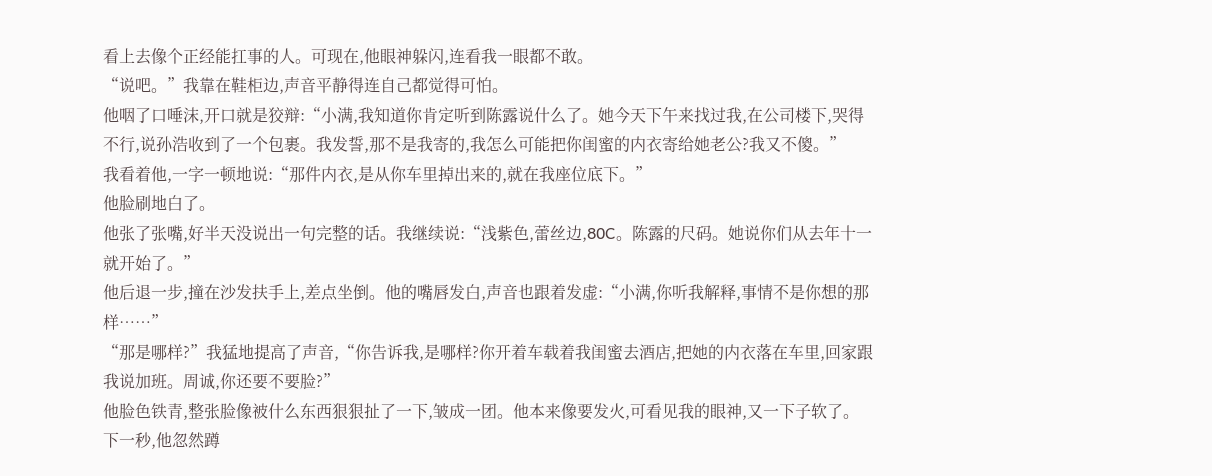看上去像个正经能扛事的人。可现在,他眼神躲闪,连看我一眼都不敢。
“说吧。”我靠在鞋柜边,声音平静得连自己都觉得可怕。
他咽了口唾沫,开口就是狡辩:“小满,我知道你肯定听到陈露说什么了。她今天下午来找过我,在公司楼下,哭得不行,说孙浩收到了一个包裹。我发誓,那不是我寄的,我怎么可能把你闺蜜的内衣寄给她老公?我又不傻。”
我看着他,一字一顿地说:“那件内衣,是从你车里掉出来的,就在我座位底下。”
他脸刷地白了。
他张了张嘴,好半天没说出一句完整的话。我继续说:“浅紫色,蕾丝边,80C。陈露的尺码。她说你们从去年十一就开始了。”
他后退一步,撞在沙发扶手上,差点坐倒。他的嘴唇发白,声音也跟着发虚:“小满,你听我解释,事情不是你想的那样……”
“那是哪样?”我猛地提高了声音,“你告诉我,是哪样?你开着车载着我闺蜜去酒店,把她的内衣落在车里,回家跟我说加班。周诚,你还要不要脸?”
他脸色铁青,整张脸像被什么东西狠狠扯了一下,皱成一团。他本来像要发火,可看见我的眼神,又一下子软了。下一秒,他忽然蹲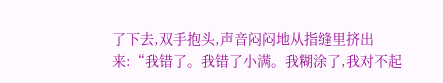了下去,双手抱头,声音闷闷地从指缝里挤出来:“我错了。我错了小满。我糊涂了,我对不起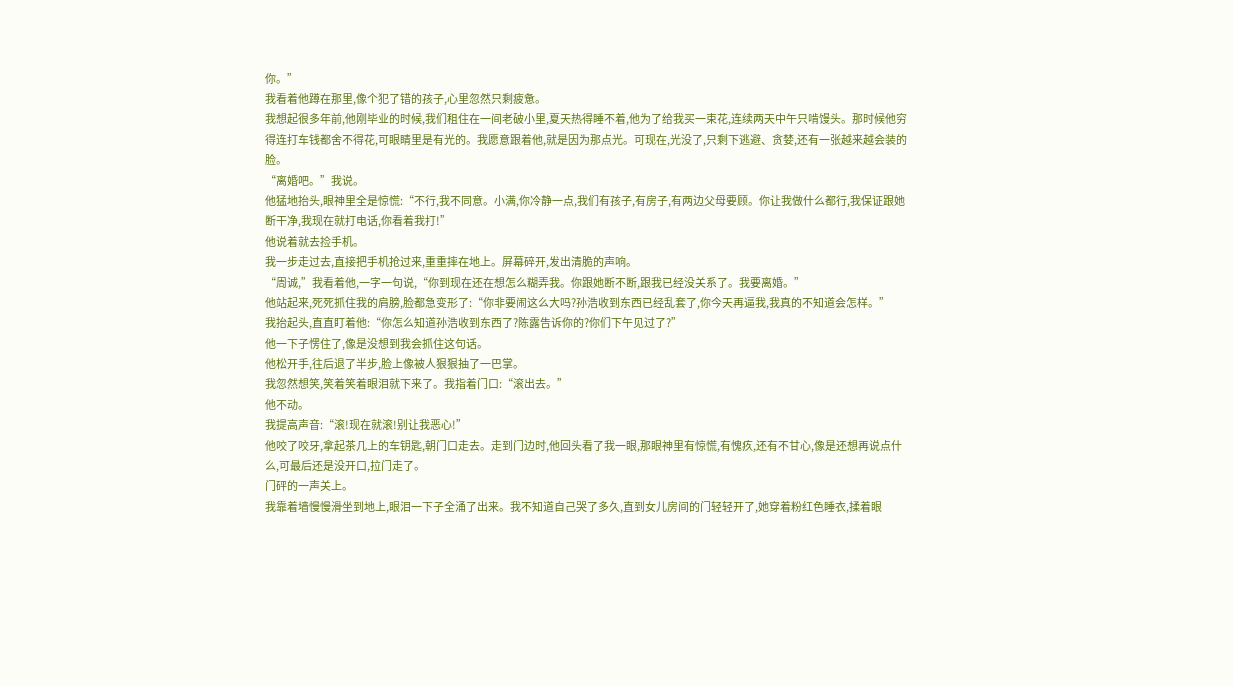你。”
我看着他蹲在那里,像个犯了错的孩子,心里忽然只剩疲惫。
我想起很多年前,他刚毕业的时候,我们租住在一间老破小里,夏天热得睡不着,他为了给我买一束花,连续两天中午只啃馒头。那时候他穷得连打车钱都舍不得花,可眼睛里是有光的。我愿意跟着他,就是因为那点光。可现在,光没了,只剩下逃避、贪婪,还有一张越来越会装的脸。
“离婚吧。”我说。
他猛地抬头,眼神里全是惊慌:“不行,我不同意。小满,你冷静一点,我们有孩子,有房子,有两边父母要顾。你让我做什么都行,我保证跟她断干净,我现在就打电话,你看着我打!”
他说着就去捡手机。
我一步走过去,直接把手机抢过来,重重摔在地上。屏幕碎开,发出清脆的声响。
“周诚,”我看着他,一字一句说,“你到现在还在想怎么糊弄我。你跟她断不断,跟我已经没关系了。我要离婚。”
他站起来,死死抓住我的肩膀,脸都急变形了:“你非要闹这么大吗?孙浩收到东西已经乱套了,你今天再逼我,我真的不知道会怎样。”
我抬起头,直直盯着他:“你怎么知道孙浩收到东西了?陈露告诉你的?你们下午见过了?”
他一下子愣住了,像是没想到我会抓住这句话。
他松开手,往后退了半步,脸上像被人狠狠抽了一巴掌。
我忽然想笑,笑着笑着眼泪就下来了。我指着门口:“滚出去。”
他不动。
我提高声音:“滚!现在就滚!别让我恶心!”
他咬了咬牙,拿起茶几上的车钥匙,朝门口走去。走到门边时,他回头看了我一眼,那眼神里有惊慌,有愧疚,还有不甘心,像是还想再说点什么,可最后还是没开口,拉门走了。
门砰的一声关上。
我靠着墙慢慢滑坐到地上,眼泪一下子全涌了出来。我不知道自己哭了多久,直到女儿房间的门轻轻开了,她穿着粉红色睡衣,揉着眼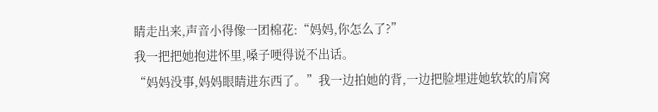睛走出来,声音小得像一团棉花:“妈妈,你怎么了?”
我一把把她抱进怀里,嗓子哽得说不出话。
“妈妈没事,妈妈眼睛进东西了。”我一边拍她的背,一边把脸埋进她软软的肩窝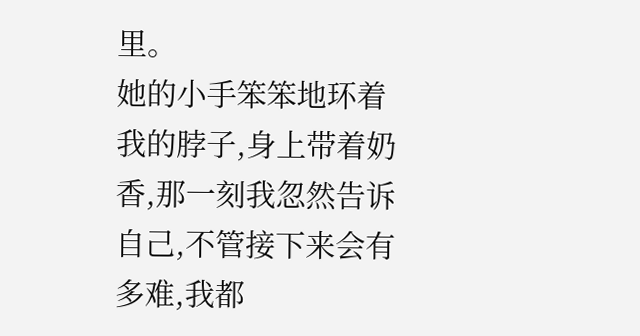里。
她的小手笨笨地环着我的脖子,身上带着奶香,那一刻我忽然告诉自己,不管接下来会有多难,我都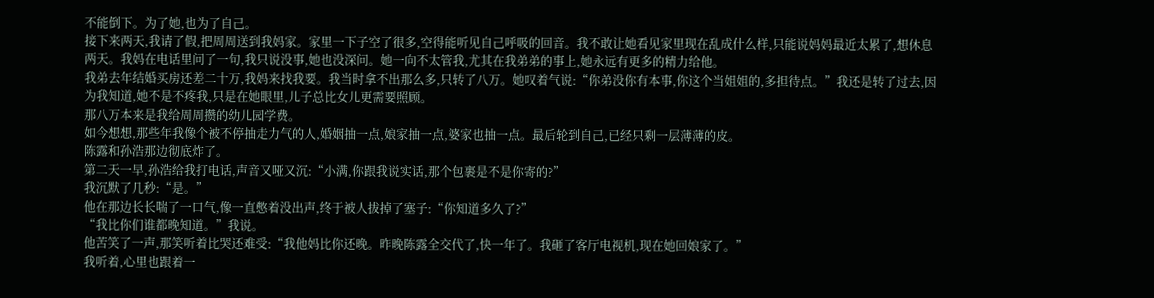不能倒下。为了她,也为了自己。
接下来两天,我请了假,把周周送到我妈家。家里一下子空了很多,空得能听见自己呼吸的回音。我不敢让她看见家里现在乱成什么样,只能说妈妈最近太累了,想休息两天。我妈在电话里问了一句,我只说没事,她也没深问。她一向不太管我,尤其在我弟弟的事上,她永远有更多的精力给他。
我弟去年结婚买房还差二十万,我妈来找我要。我当时拿不出那么多,只转了八万。她叹着气说:“你弟没你有本事,你这个当姐姐的,多担待点。”我还是转了过去,因为我知道,她不是不疼我,只是在她眼里,儿子总比女儿更需要照顾。
那八万本来是我给周周攒的幼儿园学费。
如今想想,那些年我像个被不停抽走力气的人,婚姻抽一点,娘家抽一点,婆家也抽一点。最后轮到自己,已经只剩一层薄薄的皮。
陈露和孙浩那边彻底炸了。
第二天一早,孙浩给我打电话,声音又哑又沉:“小满,你跟我说实话,那个包裹是不是你寄的?”
我沉默了几秒:“是。”
他在那边长长喘了一口气,像一直憋着没出声,终于被人拔掉了塞子:“你知道多久了?”
“我比你们谁都晚知道。”我说。
他苦笑了一声,那笑听着比哭还难受:“我他妈比你还晚。昨晚陈露全交代了,快一年了。我砸了客厅电视机,现在她回娘家了。”
我听着,心里也跟着一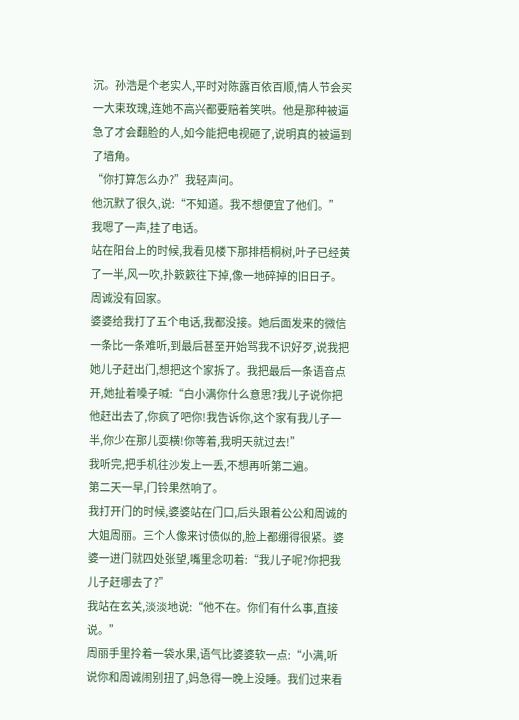沉。孙浩是个老实人,平时对陈露百依百顺,情人节会买一大束玫瑰,连她不高兴都要赔着笑哄。他是那种被逼急了才会翻脸的人,如今能把电视砸了,说明真的被逼到了墙角。
“你打算怎么办?”我轻声问。
他沉默了很久,说:“不知道。我不想便宜了他们。”
我嗯了一声,挂了电话。
站在阳台上的时候,我看见楼下那排梧桐树,叶子已经黄了一半,风一吹,扑簌簌往下掉,像一地碎掉的旧日子。
周诚没有回家。
婆婆给我打了五个电话,我都没接。她后面发来的微信一条比一条难听,到最后甚至开始骂我不识好歹,说我把她儿子赶出门,想把这个家拆了。我把最后一条语音点开,她扯着嗓子喊:“白小满你什么意思?我儿子说你把他赶出去了,你疯了吧你!我告诉你,这个家有我儿子一半,你少在那儿耍横!你等着,我明天就过去!”
我听完,把手机往沙发上一丢,不想再听第二遍。
第二天一早,门铃果然响了。
我打开门的时候,婆婆站在门口,后头跟着公公和周诚的大姐周丽。三个人像来讨债似的,脸上都绷得很紧。婆婆一进门就四处张望,嘴里念叨着:“我儿子呢?你把我儿子赶哪去了?”
我站在玄关,淡淡地说:“他不在。你们有什么事,直接说。”
周丽手里拎着一袋水果,语气比婆婆软一点:“小满,听说你和周诚闹别扭了,妈急得一晚上没睡。我们过来看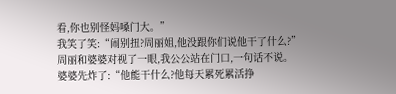看,你也别怪妈嗓门大。”
我笑了笑:“闹别扭?周丽姐,他没跟你们说他干了什么?”
周丽和婆婆对视了一眼,我公公站在门口,一句话不说。
婆婆先炸了:“他能干什么?他每天累死累活挣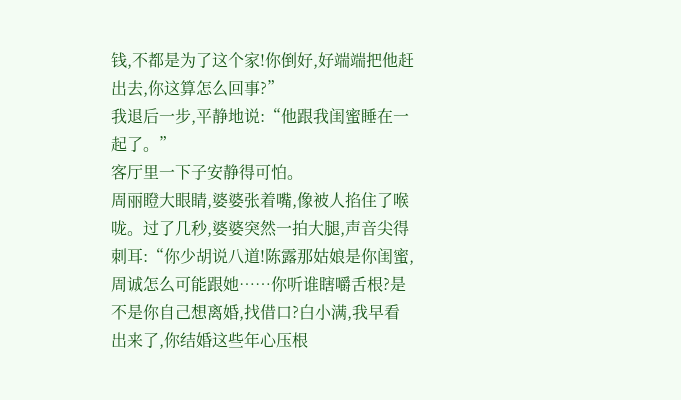钱,不都是为了这个家!你倒好,好端端把他赶出去,你这算怎么回事?”
我退后一步,平静地说:“他跟我闺蜜睡在一起了。”
客厅里一下子安静得可怕。
周丽瞪大眼睛,婆婆张着嘴,像被人掐住了喉咙。过了几秒,婆婆突然一拍大腿,声音尖得刺耳:“你少胡说八道!陈露那姑娘是你闺蜜,周诚怎么可能跟她……你听谁瞎嚼舌根?是不是你自己想离婚,找借口?白小满,我早看出来了,你结婚这些年心压根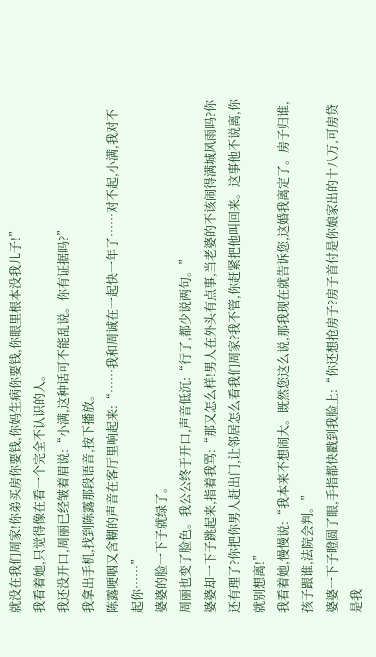就没在我们周家!你弟买房你要钱,你妈生病你要钱,你眼里根本没我儿子!”
我看着她,只觉得像在看一个完全不认识的人。
我还没开口,周丽已经皱着眉说:“小满,这种话可不能乱说。你有证据吗?”
我拿出手机,找到陈露那段语音,按下播放。
陈露哽咽又含糊的声音在客厅里响起来:“……我和周诚在一起快一年了……对不起,小满,我对不起你……”
婆婆的脸一下子就绿了。
周丽也变了脸色。我公公终于开口,声音低沉:“行了,都少说两句。”
婆婆却一下子跳起来,指着我骂:“那又怎么样!男人在外头有点事,当老婆的不该闹得满城风雨吗?你还有理了?你把你男人赶出门,让邻居怎么看我们周家?我不管,你赶紧把他叫回来。这事他不说离,你就别想离!”
我看着她,慢慢说:“我本来不想闹大。既然您这么说,那我现在就告诉您,这婚我离定了。房子归谁,孩子跟谁,法院会判。”
婆婆一下子瞪圆了眼,手指都快戳到我脸上:“你还想抢房子?房子首付是你娘家出的十八万,可房贷是我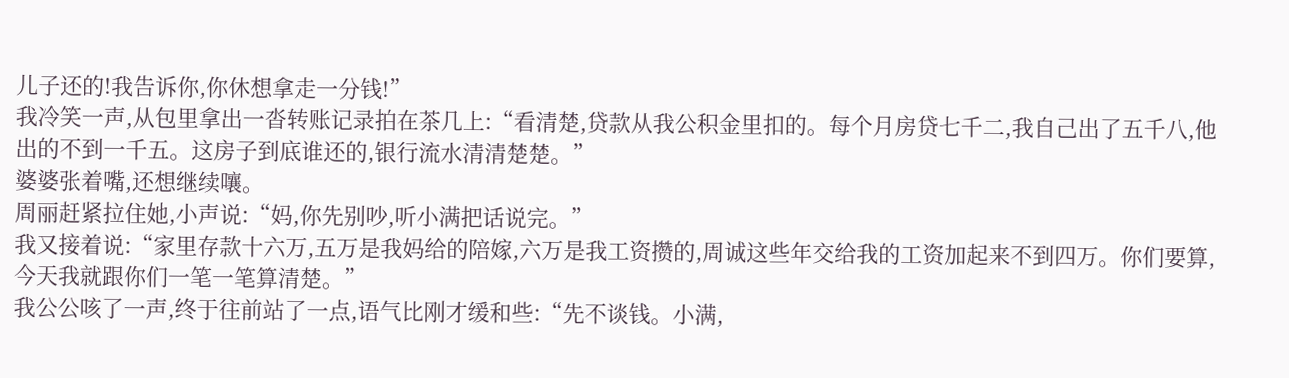儿子还的!我告诉你,你休想拿走一分钱!”
我冷笑一声,从包里拿出一沓转账记录拍在茶几上:“看清楚,贷款从我公积金里扣的。每个月房贷七千二,我自己出了五千八,他出的不到一千五。这房子到底谁还的,银行流水清清楚楚。”
婆婆张着嘴,还想继续嚷。
周丽赶紧拉住她,小声说:“妈,你先别吵,听小满把话说完。”
我又接着说:“家里存款十六万,五万是我妈给的陪嫁,六万是我工资攒的,周诚这些年交给我的工资加起来不到四万。你们要算,今天我就跟你们一笔一笔算清楚。”
我公公咳了一声,终于往前站了一点,语气比刚才缓和些:“先不谈钱。小满,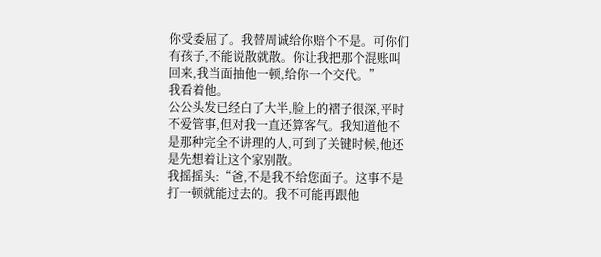你受委屈了。我替周诚给你赔个不是。可你们有孩子,不能说散就散。你让我把那个混账叫回来,我当面抽他一顿,给你一个交代。”
我看着他。
公公头发已经白了大半,脸上的褶子很深,平时不爱管事,但对我一直还算客气。我知道他不是那种完全不讲理的人,可到了关键时候,他还是先想着让这个家别散。
我摇摇头:“爸,不是我不给您面子。这事不是打一顿就能过去的。我不可能再跟他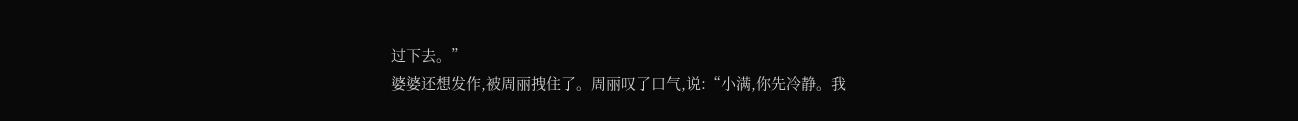过下去。”
婆婆还想发作,被周丽拽住了。周丽叹了口气,说:“小满,你先冷静。我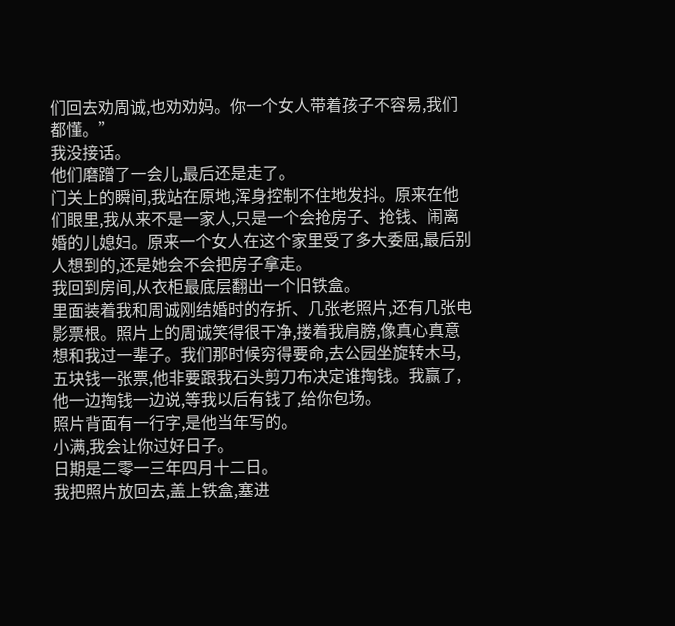们回去劝周诚,也劝劝妈。你一个女人带着孩子不容易,我们都懂。”
我没接话。
他们磨蹭了一会儿,最后还是走了。
门关上的瞬间,我站在原地,浑身控制不住地发抖。原来在他们眼里,我从来不是一家人,只是一个会抢房子、抢钱、闹离婚的儿媳妇。原来一个女人在这个家里受了多大委屈,最后别人想到的,还是她会不会把房子拿走。
我回到房间,从衣柜最底层翻出一个旧铁盒。
里面装着我和周诚刚结婚时的存折、几张老照片,还有几张电影票根。照片上的周诚笑得很干净,搂着我肩膀,像真心真意想和我过一辈子。我们那时候穷得要命,去公园坐旋转木马,五块钱一张票,他非要跟我石头剪刀布决定谁掏钱。我赢了,他一边掏钱一边说,等我以后有钱了,给你包场。
照片背面有一行字,是他当年写的。
小满,我会让你过好日子。
日期是二零一三年四月十二日。
我把照片放回去,盖上铁盒,塞进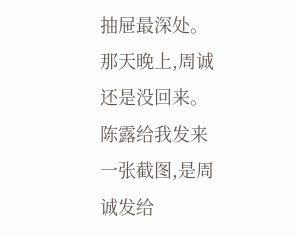抽屉最深处。
那天晚上,周诚还是没回来。
陈露给我发来一张截图,是周诚发给